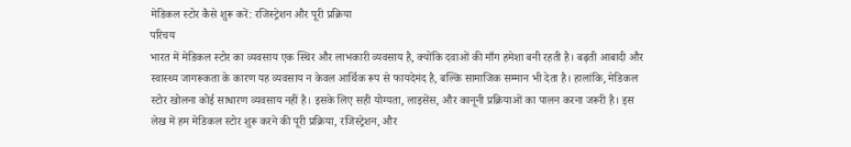मेडिकल स्टोर कैसे शुरू करें: रजिस्ट्रेशन और पूरी प्रक्रिया
परिचय
भारत में मेडिकल स्टोर का व्यवसाय एक स्थिर और लाभकारी व्यवसाय है, क्योंकि दवाओं की माँग हमेशा बनी रहती है। बढ़ती आबादी और स्वास्थ्य जागरूकता के कारण यह व्यवसाय न केवल आर्थिक रूप से फायदेमंद है, बल्कि सामाजिक सम्मान भी देता है। हालांकि, मेडिकल स्टोर खोलना कोई साधारण व्यवसाय नहीं है। इसके लिए सही योग्यता, लाइसेंस, और कानूनी प्रक्रियाओं का पालन करना जरूरी है। इस लेख में हम मेडिकल स्टोर शुरू करने की पूरी प्रक्रिया, रजिस्ट्रेशन, और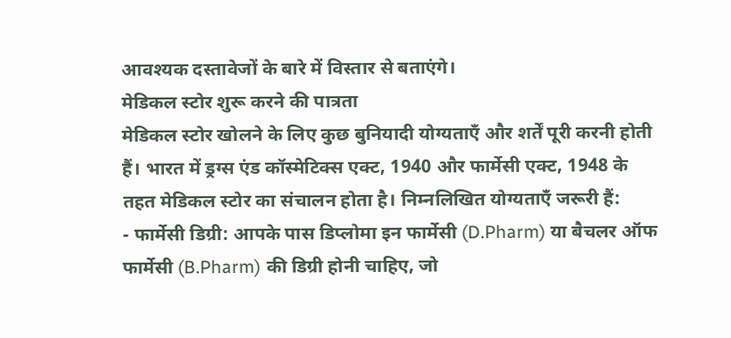आवश्यक दस्तावेजों के बारे में विस्तार से बताएंगे।
मेडिकल स्टोर शुरू करने की पात्रता
मेडिकल स्टोर खोलने के लिए कुछ बुनियादी योग्यताएँ और शर्तें पूरी करनी होती हैं। भारत में ड्रग्स एंड कॉस्मेटिक्स एक्ट, 1940 और फार्मेसी एक्ट, 1948 के तहत मेडिकल स्टोर का संचालन होता है। निम्नलिखित योग्यताएँ जरूरी हैं:
- फार्मेसी डिग्री: आपके पास डिप्लोमा इन फार्मेसी (D.Pharm) या बैचलर ऑफ फार्मेसी (B.Pharm) की डिग्री होनी चाहिए, जो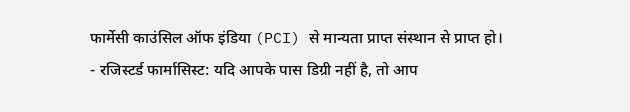फार्मेसी काउंसिल ऑफ इंडिया (PCI) से मान्यता प्राप्त संस्थान से प्राप्त हो।
- रजिस्टर्ड फार्मासिस्ट: यदि आपके पास डिग्री नहीं है, तो आप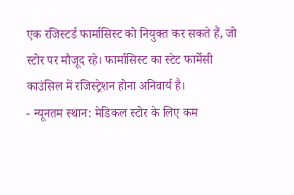एक रजिस्टर्ड फार्मासिस्ट को नियुक्त कर सकते हैं, जो स्टोर पर मौजूद रहे। फार्मासिस्ट का स्टेट फार्मेसी काउंसिल में रजिस्ट्रेशन होना अनिवार्य है।
- न्यूनतम स्थान: मेडिकल स्टोर के लिए कम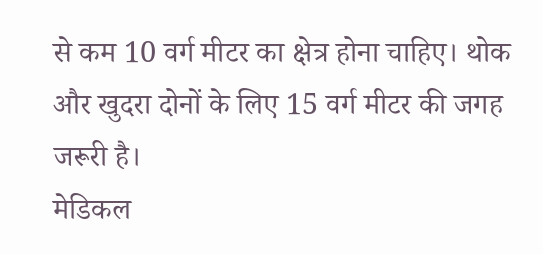से कम 10 वर्ग मीटर का क्षेत्र होना चाहिए। थोक और खुदरा दोनों के लिए 15 वर्ग मीटर की जगह जरूरी है।
मेडिकल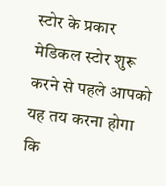स्टोर के प्रकार
मेडिकल स्टोर शुरू करने से पहले आपको यह तय करना होगा कि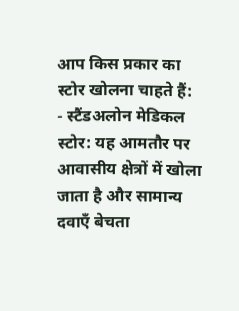आप किस प्रकार का स्टोर खोलना चाहते हैं:
- स्टैंडअलोन मेडिकल स्टोर: यह आमतौर पर आवासीय क्षेत्रों में खोला जाता है और सामान्य दवाएँ बेचता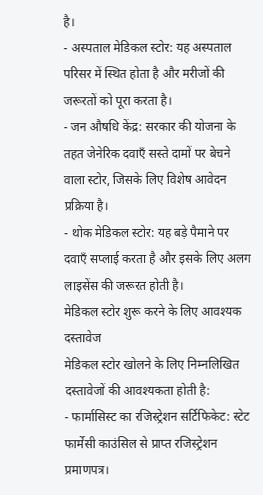है।
- अस्पताल मेडिकल स्टोर: यह अस्पताल परिसर में स्थित होता है और मरीजों की जरूरतों को पूरा करता है।
- जन औषधि केंद्र: सरकार की योजना के तहत जेनेरिक दवाएँ सस्ते दामों पर बेचने वाला स्टोर, जिसके लिए विशेष आवेदन प्रक्रिया है।
- थोक मेडिकल स्टोर: यह बड़े पैमाने पर दवाएँ सप्लाई करता है और इसके लिए अलग लाइसेंस की जरूरत होती है।
मेडिकल स्टोर शुरू करने के लिए आवश्यक दस्तावेज
मेडिकल स्टोर खोलने के लिए निम्नलिखित दस्तावेजों की आवश्यकता होती है:
- फार्मासिस्ट का रजिस्ट्रेशन सर्टिफिकेट: स्टेट फार्मेसी काउंसिल से प्राप्त रजिस्ट्रेशन प्रमाणपत्र।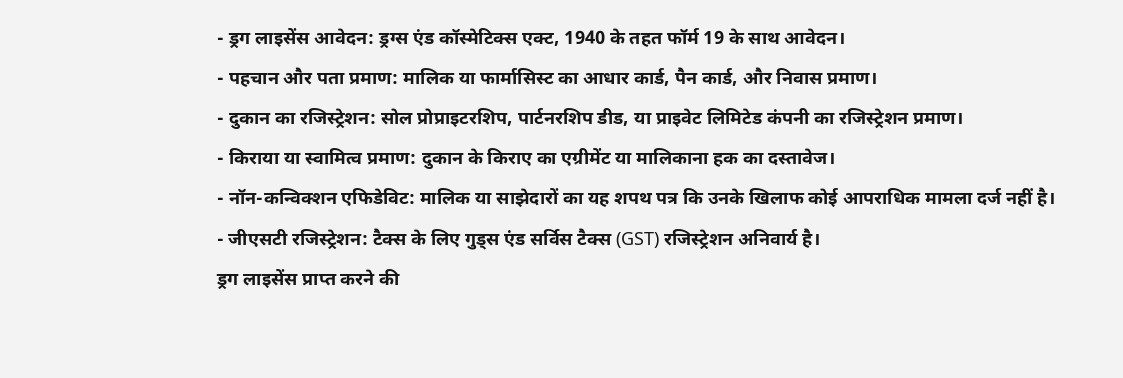- ड्रग लाइसेंस आवेदन: ड्रग्स एंड कॉस्मेटिक्स एक्ट, 1940 के तहत फॉर्म 19 के साथ आवेदन।
- पहचान और पता प्रमाण: मालिक या फार्मासिस्ट का आधार कार्ड, पैन कार्ड, और निवास प्रमाण।
- दुकान का रजिस्ट्रेशन: सोल प्रोप्राइटरशिप, पार्टनरशिप डीड, या प्राइवेट लिमिटेड कंपनी का रजिस्ट्रेशन प्रमाण।
- किराया या स्वामित्व प्रमाण: दुकान के किराए का एग्रीमेंट या मालिकाना हक का दस्तावेज।
- नॉन-कन्विक्शन एफिडेविट: मालिक या साझेदारों का यह शपथ पत्र कि उनके खिलाफ कोई आपराधिक मामला दर्ज नहीं है।
- जीएसटी रजिस्ट्रेशन: टैक्स के लिए गुड्स एंड सर्विस टैक्स (GST) रजिस्ट्रेशन अनिवार्य है।
ड्रग लाइसेंस प्राप्त करने की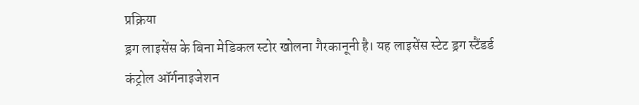प्रक्रिया
ड्रग लाइसेंस के बिना मेडिकल स्टोर खोलना गैरकानूनी है। यह लाइसेंस स्टेट ड्रग स्टैंडर्ड कंट्रोल ऑर्गनाइजेशन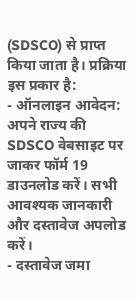(SDSCO) से प्राप्त किया जाता है। प्रक्रिया इस प्रकार है:
- ऑनलाइन आवेदन: अपने राज्य की SDSCO वेबसाइट पर जाकर फॉर्म 19 डाउनलोड करें। सभी आवश्यक जानकारी और दस्तावेज अपलोड करें।
- दस्तावेज जमा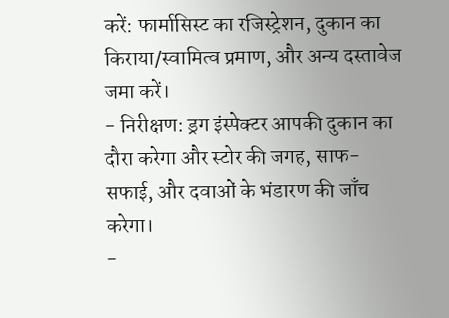करें: फार्मासिस्ट का रजिस्ट्रेशन, दुकान का किराया/स्वामित्व प्रमाण, और अन्य दस्तावेज जमा करें।
- निरीक्षण: ड्रग इंस्पेक्टर आपकी दुकान का दौरा करेगा और स्टोर की जगह, साफ-सफाई, और दवाओं के भंडारण की जाँच करेगा।
-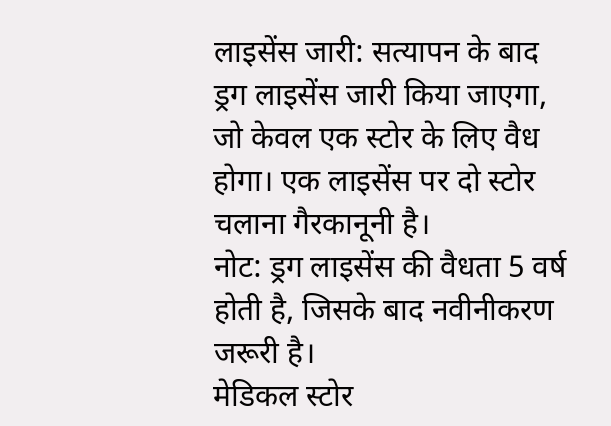लाइसेंस जारी: सत्यापन के बाद ड्रग लाइसेंस जारी किया जाएगा, जो केवल एक स्टोर के लिए वैध होगा। एक लाइसेंस पर दो स्टोर चलाना गैरकानूनी है।
नोट: ड्रग लाइसेंस की वैधता 5 वर्ष होती है, जिसके बाद नवीनीकरण जरूरी है।
मेडिकल स्टोर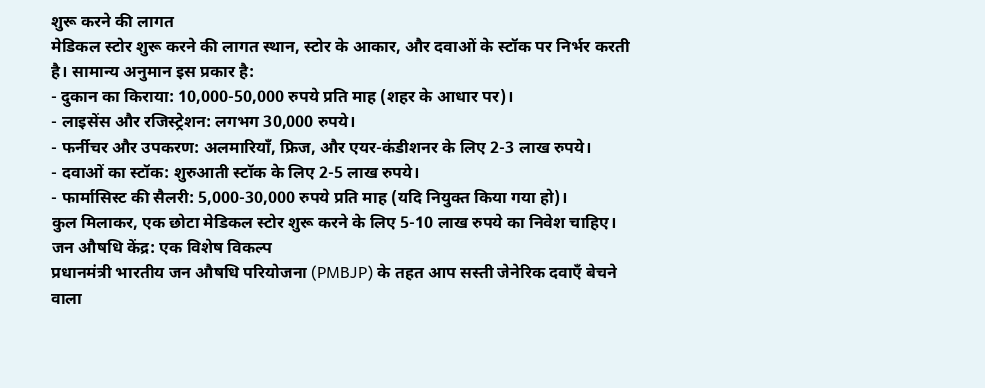शुरू करने की लागत
मेडिकल स्टोर शुरू करने की लागत स्थान, स्टोर के आकार, और दवाओं के स्टॉक पर निर्भर करती है। सामान्य अनुमान इस प्रकार है:
- दुकान का किराया: 10,000-50,000 रुपये प्रति माह (शहर के आधार पर)।
- लाइसेंस और रजिस्ट्रेशन: लगभग 30,000 रुपये।
- फर्नीचर और उपकरण: अलमारियाँ, फ्रिज, और एयर-कंडीशनर के लिए 2-3 लाख रुपये।
- दवाओं का स्टॉक: शुरुआती स्टॉक के लिए 2-5 लाख रुपये।
- फार्मासिस्ट की सैलरी: 5,000-30,000 रुपये प्रति माह (यदि नियुक्त किया गया हो)।
कुल मिलाकर, एक छोटा मेडिकल स्टोर शुरू करने के लिए 5-10 लाख रुपये का निवेश चाहिए।
जन औषधि केंद्र: एक विशेष विकल्प
प्रधानमंत्री भारतीय जन औषधि परियोजना (PMBJP) के तहत आप सस्ती जेनेरिक दवाएँ बेचने वाला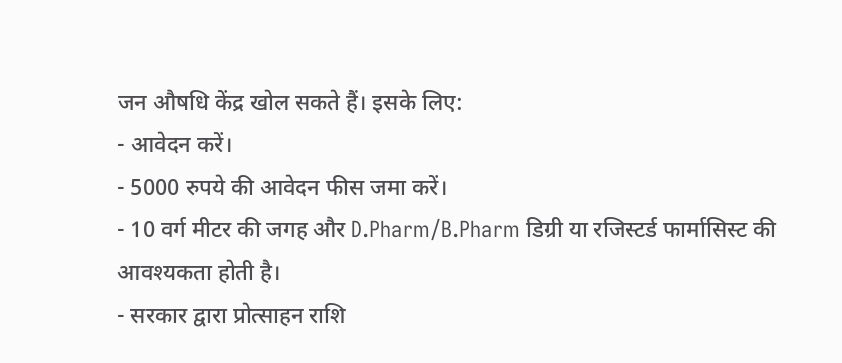जन औषधि केंद्र खोल सकते हैं। इसके लिए:
- आवेदन करें।
- 5000 रुपये की आवेदन फीस जमा करें।
- 10 वर्ग मीटर की जगह और D.Pharm/B.Pharm डिग्री या रजिस्टर्ड फार्मासिस्ट की आवश्यकता होती है।
- सरकार द्वारा प्रोत्साहन राशि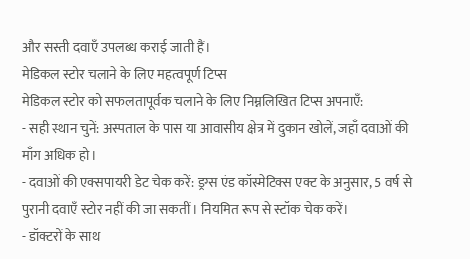और सस्ती दवाएँ उपलब्ध कराई जाती हैं।
मेडिकल स्टोर चलाने के लिए महत्वपूर्ण टिप्स
मेडिकल स्टोर को सफलतापूर्वक चलाने के लिए निम्नलिखित टिप्स अपनाएँ:
- सही स्थान चुनें: अस्पताल के पास या आवासीय क्षेत्र में दुकान खोलें, जहाँ दवाओं की माँग अधिक हो।
- दवाओं की एक्सपायरी डेट चेक करें: ड्रग्स एंड कॉस्मेटिक्स एक्ट के अनुसार, 5 वर्ष से पुरानी दवाएँ स्टोर नहीं की जा सकतीं। नियमित रूप से स्टॉक चेक करें।
- डॉक्टरों के साथ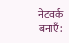नेटवर्क बनाएँ: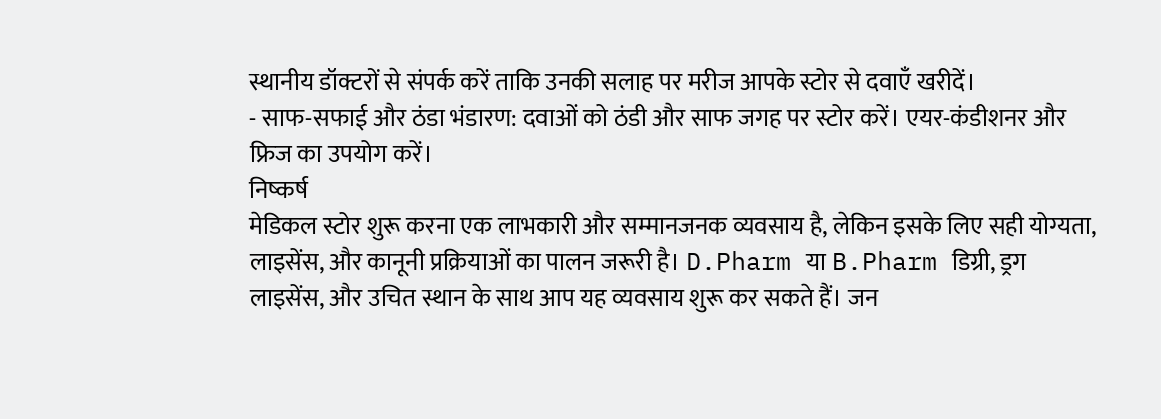स्थानीय डॉक्टरों से संपर्क करें ताकि उनकी सलाह पर मरीज आपके स्टोर से दवाएँ खरीदें।
- साफ-सफाई और ठंडा भंडारण: दवाओं को ठंडी और साफ जगह पर स्टोर करें। एयर-कंडीशनर और फ्रिज का उपयोग करें।
निष्कर्ष
मेडिकल स्टोर शुरू करना एक लाभकारी और सम्मानजनक व्यवसाय है, लेकिन इसके लिए सही योग्यता, लाइसेंस, और कानूनी प्रक्रियाओं का पालन जरूरी है। D.Pharm या B.Pharm डिग्री, ड्रग लाइसेंस, और उचित स्थान के साथ आप यह व्यवसाय शुरू कर सकते हैं। जन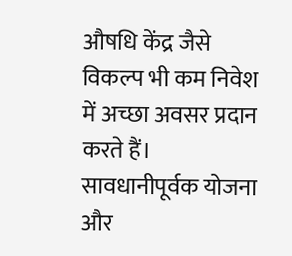औषधि केंद्र जैसे विकल्प भी कम निवेश में अच्छा अवसर प्रदान करते हैं। सावधानीपूर्वक योजना और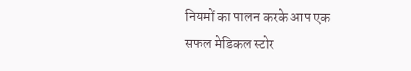नियमों का पालन करके आप एक सफल मेडिकल स्टोर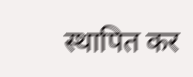स्थापित कर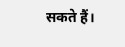सकते हैं।